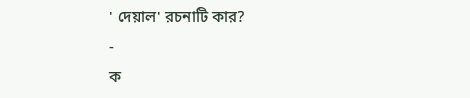' দেয়াল' রচনাটি কার?
-
ক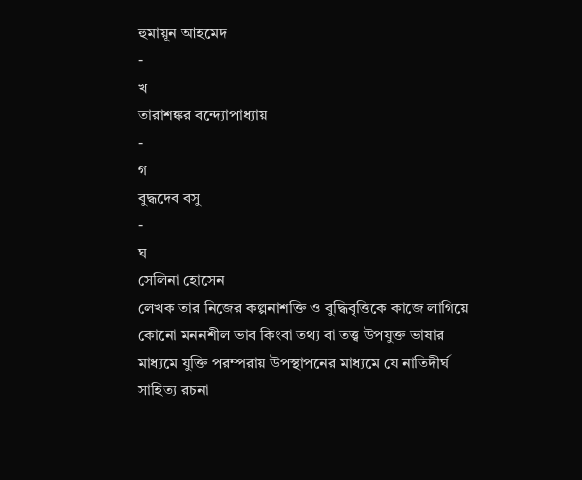হুমায়ূন আহমেদ
-
খ
তারাশঙ্কর বন্দ্যোপাধ্যায়
-
গ
বুদ্ধদেব বসু
-
ঘ
সেলিনা হোসেন
লেখক তার নিজের কল্পনাশক্তি ও বুদ্ধিবৃত্তিকে কাজে লাগিয়ে কোনো মননশীল ভাব কিংবা তথ্য বা তত্ত্ব উপযুক্ত ভাষার মাধ্যমে যুক্তি পরম্পরায় উপস্থাপনের মাধ্যমে যে নাতিদীর্ঘ সাহিত্য রচনা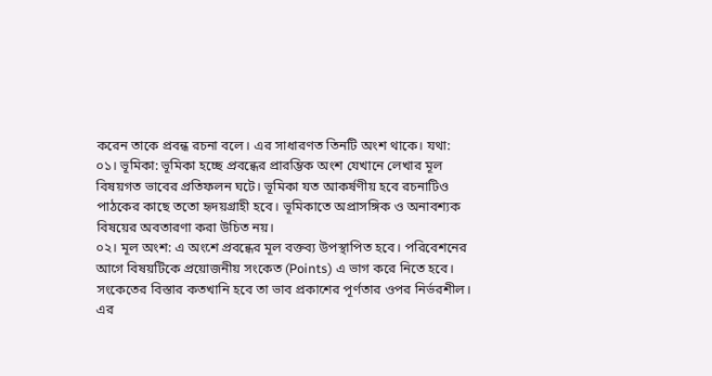করেন তাকে প্রবন্ধ রচনা বলে। এর সাধারণত তিনটি অংশ থাকে। যথা:
০১। ভূমিকা: ভূমিকা হচ্ছে প্রবন্ধের প্রারম্ভিক অংশ যেখানে লেখার মূল বিষয়গত ভাবের প্রতিফলন ঘটে। ভূমিকা যত আকর্ষণীয় হবে রচনাটিও পাঠকের কাছে ততো হৃদয়গ্রাহী হবে। ভূমিকাতে অপ্রাসঙ্গিক ও অনাবশ্যক বিষয়ের অবতারণা করা উচিত নয়।
০২। মূল অংশ: এ অংশে প্রবন্ধের মূল বক্তব্য উপস্থাপিত হবে। পরিবেশনের আগে বিষয়টিকে প্রয়োজনীয় সংকেত (Points) এ ভাগ করে নিতে হবে। সংকেতের বিস্তার কতখানি হবে তা ভাব প্রকাশের পূর্ণতার ওপর নির্ভরশীল। এর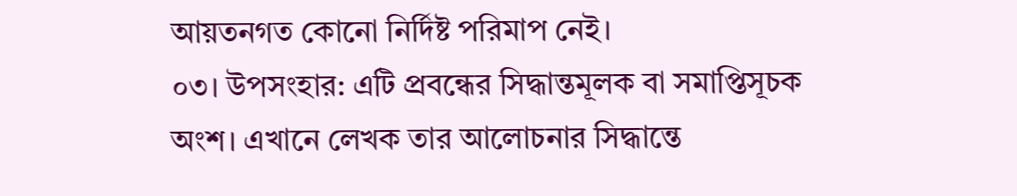আয়তনগত কোনো নির্দিষ্ট পরিমাপ নেই।
০৩। উপসংহার: এটি প্রবন্ধের সিদ্ধান্তমূলক বা সমাপ্তিসূচক অংশ। এখানে লেখক তার আলোচনার সিদ্ধান্তে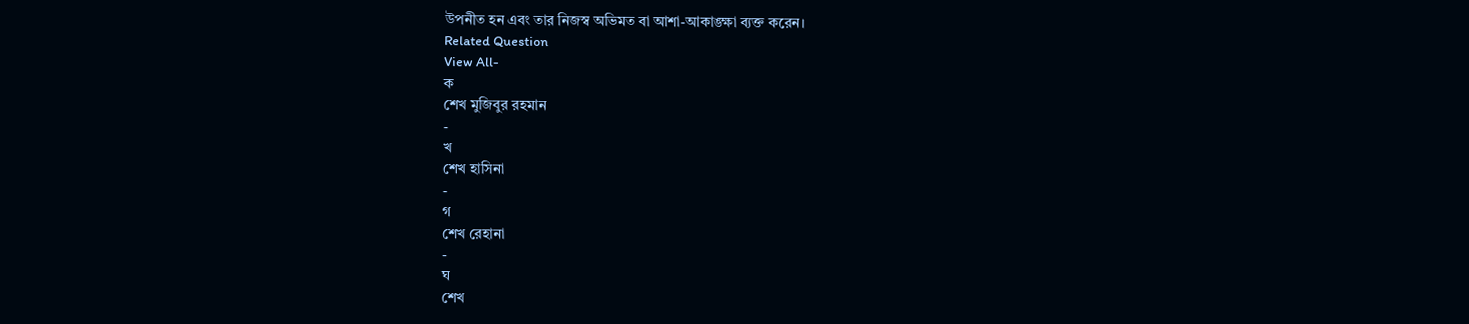উপনীত হন এবং তার নিজস্ব অভিমত বা আশা-আকাঙ্ক্ষা ব্যক্ত করেন।
Related Question
View All-
ক
শেখ মুজিবুর রহমান
-
খ
শেখ হাসিনা
-
গ
শেখ রেহানা
-
ঘ
শেখ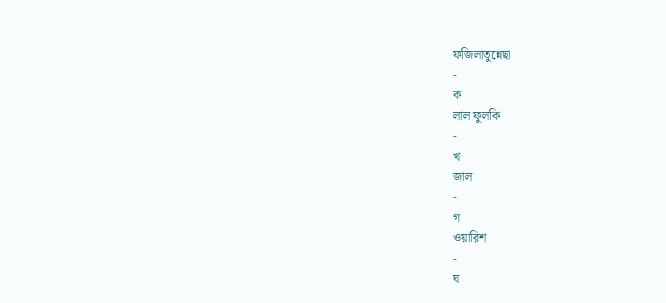ফজিলাতুন্নেছা
-
ক
লাল ফুলকি
-
খ
জাল
-
গ
ওয়ারিশ
-
ঘ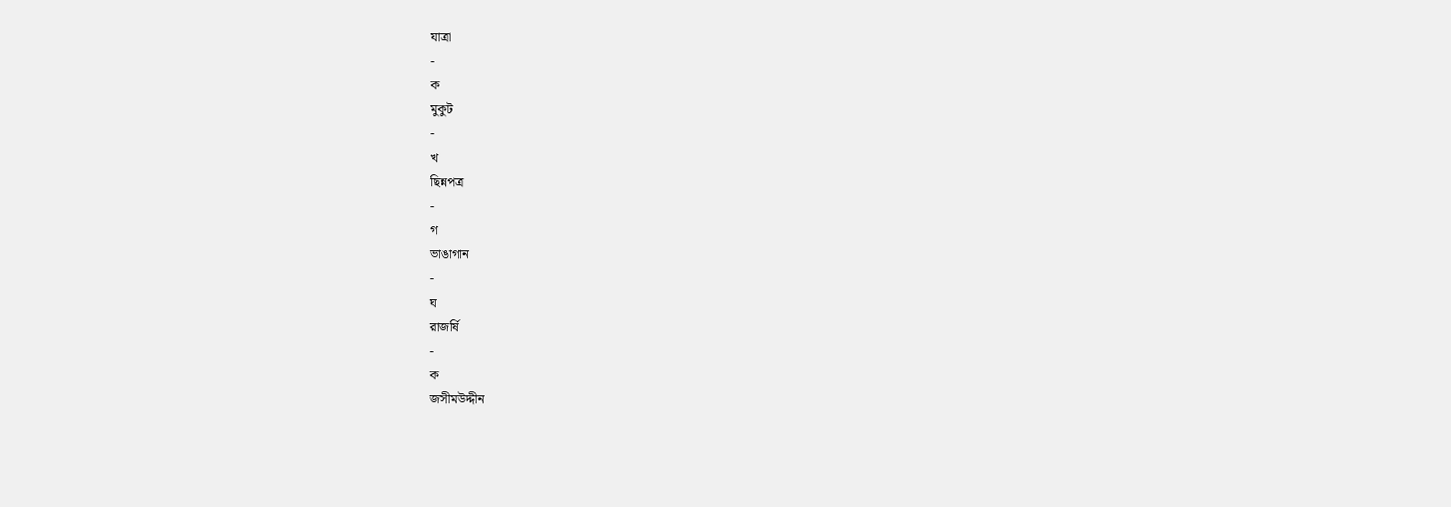যাত্রা
-
ক
মুকুট
-
খ
ছিন্নপত্র
-
গ
ভাঙাগান
-
ঘ
রাজর্ষি
-
ক
জসীমউদ্দীন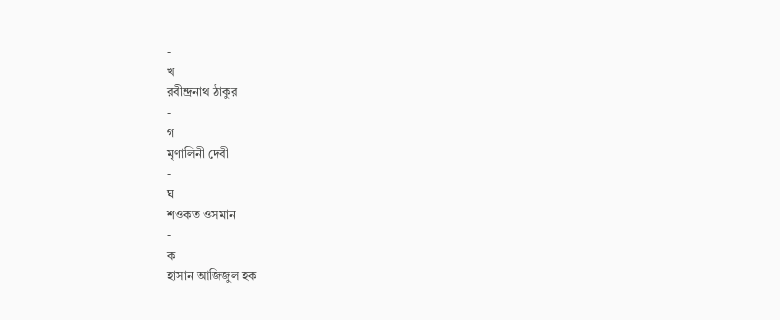-
খ
রবীন্দ্রনাথ ঠাকুর
-
গ
মৃণালিনী দেবী
-
ঘ
শওকত ওসমান
-
ক
হাসান আজিজুল হক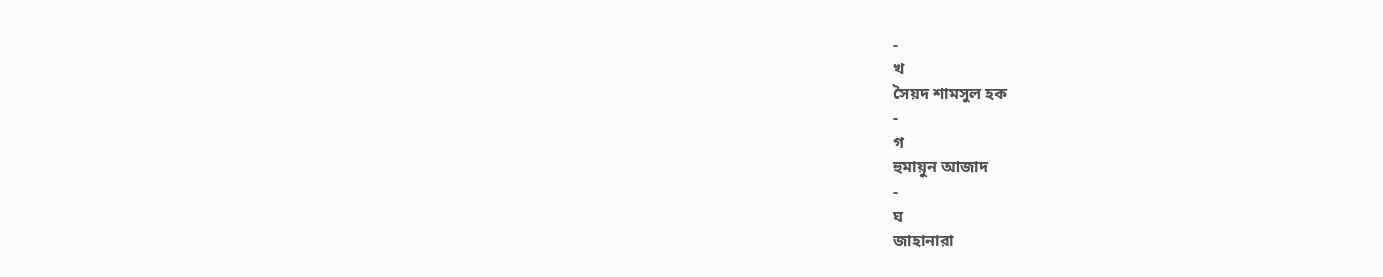-
খ
সৈয়দ শামসুল হক
-
গ
হুমায়ুন আজাদ
-
ঘ
জাহানারা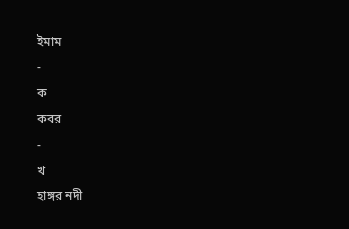ইমাম
-
ক
কবর
-
খ
হাঙ্গর নদী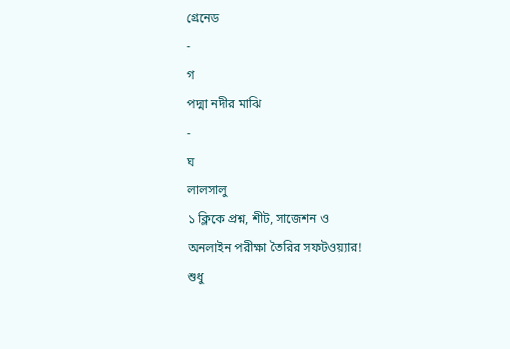গ্রেনেড
-
গ
পদ্মা নদীর মাঝি
-
ঘ
লালসালু
১ ক্লিকে প্রশ্ন, শীট, সাজেশন ও
অনলাইন পরীক্ষা তৈরির সফটওয়্যার!
শুধু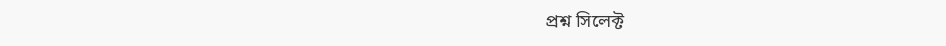প্রশ্ন সিলেক্ট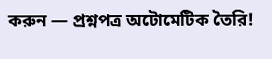করুন — প্রশ্নপত্র অটোমেটিক তৈরি!